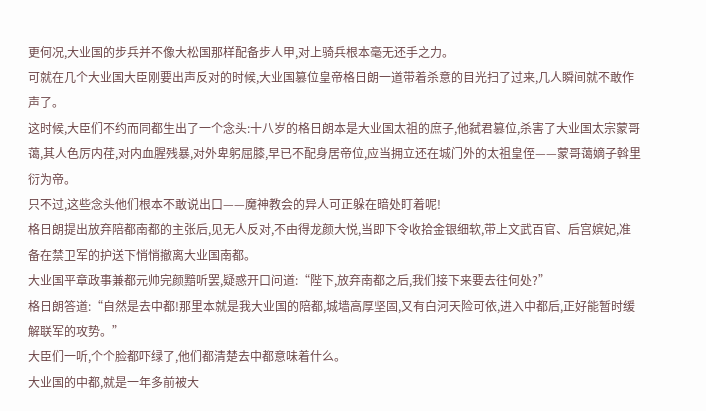更何况,大业国的步兵并不像大松国那样配备步人甲,对上骑兵根本毫无还手之力。
可就在几个大业国大臣刚要出声反对的时候,大业国篡位皇帝格日朗一道带着杀意的目光扫了过来,几人瞬间就不敢作声了。
这时候,大臣们不约而同都生出了一个念头:十八岁的格日朗本是大业国太祖的庶子,他弑君篡位,杀害了大业国太宗蒙哥蔼,其人色厉内荏,对内血腥残暴,对外卑躬屈膝,早已不配身居帝位,应当拥立还在城门外的太祖皇侄——蒙哥蔼嫡子斡里衍为帝。
只不过,这些念头他们根本不敢说出口——魔神教会的异人可正躲在暗处盯着呢!
格日朗提出放弃陪都南都的主张后,见无人反对,不由得龙颜大悦,当即下令收拾金银细软,带上文武百官、后宫嫔妃,准备在禁卫军的护送下悄悄撤离大业国南都。
大业国平章政事兼都元帅完颜黯听罢,疑惑开口问道:“陛下,放弃南都之后,我们接下来要去往何处?”
格日朗答道:“自然是去中都!那里本就是我大业国的陪都,城墙高厚坚固,又有白河天险可依,进入中都后,正好能暂时缓解联军的攻势。”
大臣们一听,个个脸都吓绿了,他们都清楚去中都意味着什么。
大业国的中都,就是一年多前被大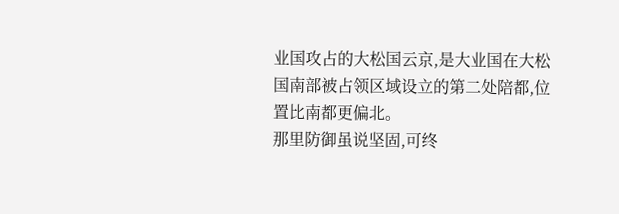业国攻占的大松国云京,是大业国在大松国南部被占领区域设立的第二处陪都,位置比南都更偏北。
那里防御虽说坚固,可终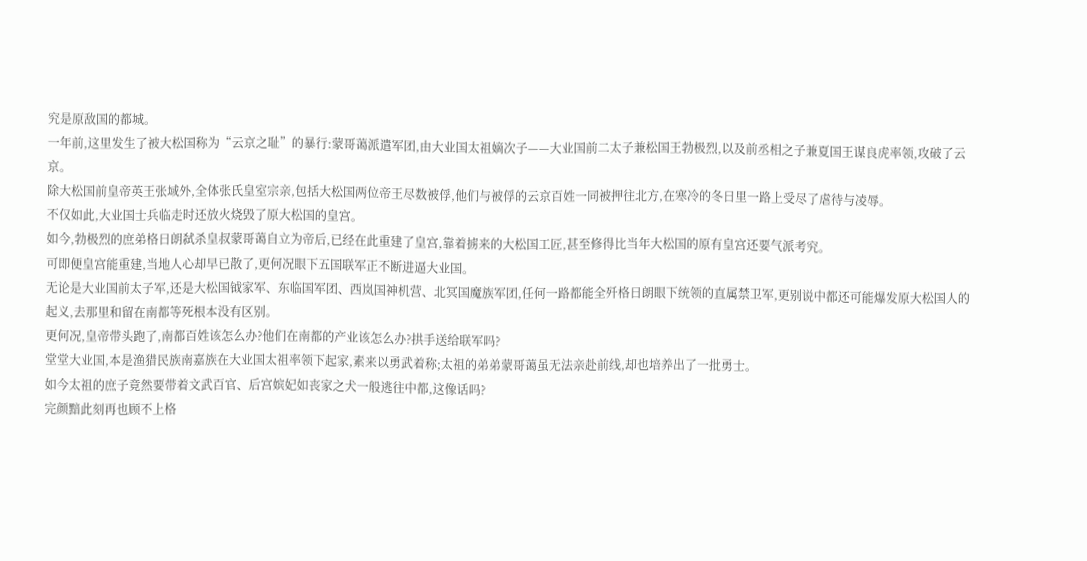究是原敌国的都城。
一年前,这里发生了被大松国称为“云京之耻”的暴行:蒙哥蔼派遣军团,由大业国太祖嫡次子——大业国前二太子兼松国王勃极烈,以及前丞相之子兼夏国王谋良虎率领,攻破了云京。
除大松国前皇帝英王张域外,全体张氏皇室宗亲,包括大松国两位帝王尽数被俘,他们与被俘的云京百姓一同被押往北方,在寒冷的冬日里一路上受尽了虐待与凌辱。
不仅如此,大业国士兵临走时还放火烧毁了原大松国的皇宫。
如今,勃极烈的庶弟格日朗弑杀皇叔蒙哥蔼自立为帝后,已经在此重建了皇宫,靠着掳来的大松国工匠,甚至修得比当年大松国的原有皇宫还要气派考究。
可即便皇宫能重建,当地人心却早已散了,更何况眼下五国联军正不断进逼大业国。
无论是大业国前太子军,还是大松国钺家军、东临国军团、西岚国神机营、北冥国魔族军团,任何一路都能全歼格日朗眼下统领的直属禁卫军,更别说中都还可能爆发原大松国人的起义,去那里和留在南都等死根本没有区别。
更何况,皇帝带头跑了,南都百姓该怎么办?他们在南都的产业该怎么办?拱手送给联军吗?
堂堂大业国,本是渔猎民族南嘉族在大业国太祖率领下起家,素来以勇武着称;太祖的弟弟蒙哥蔼虽无法亲赴前线,却也培养出了一批勇士。
如今太祖的庶子竟然要带着文武百官、后宫嫔妃如丧家之犬一般逃往中都,这像话吗?
完颜黯此刻再也顾不上格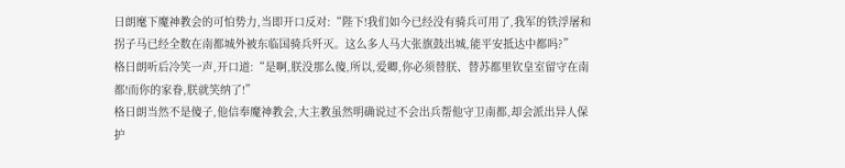日朗麾下魔神教会的可怕势力,当即开口反对:“陛下!我们如今已经没有骑兵可用了,我军的铁浮屠和拐子马已经全数在南都城外被东临国骑兵歼灭。这么多人马大张旗鼓出城,能平安抵达中都吗?”
格日朗听后冷笑一声,开口道:“是啊,朕没那么傻,所以,爱卿,你必须替朕、替苏都里钦皇室留守在南都!而你的家眷,朕就笑纳了!”
格日朗当然不是傻子,他信奉魔神教会,大主教虽然明确说过不会出兵帮他守卫南都,却会派出异人保护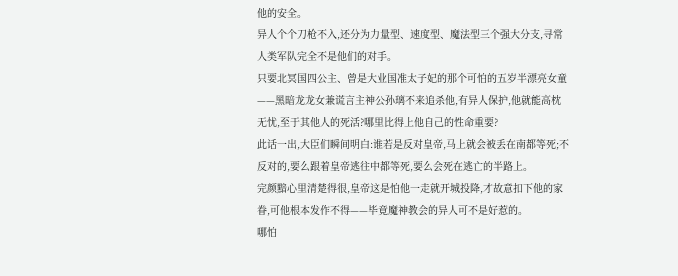他的安全。
异人个个刀枪不入,还分为力量型、速度型、魔法型三个强大分支,寻常人类军队完全不是他们的对手。
只要北冥国四公主、曾是大业国准太子妃的那个可怕的五岁半漂亮女童——黑暗龙龙女兼谎言主神公孙璃不来追杀他,有异人保护,他就能高枕无忧,至于其他人的死活?哪里比得上他自己的性命重要?
此话一出,大臣们瞬间明白:谁若是反对皇帝,马上就会被丢在南都等死;不反对的,要么跟着皇帝逃往中都等死,要么会死在逃亡的半路上。
完颜黯心里清楚得很,皇帝这是怕他一走就开城投降,才故意扣下他的家眷,可他根本发作不得——毕竟魔神教会的异人可不是好惹的。
哪怕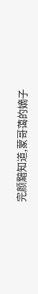完颜黯知道,蒙哥蔼的嫡子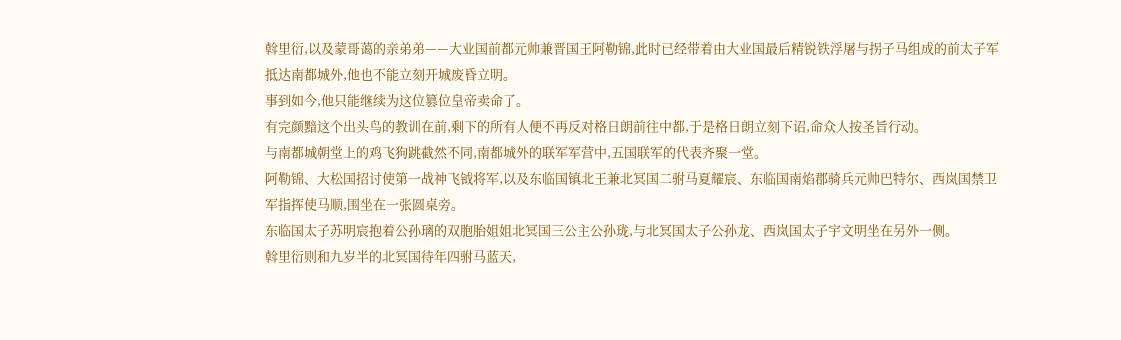斡里衍,以及蒙哥蔼的亲弟弟——大业国前都元帅兼晋国王阿勒锦,此时已经带着由大业国最后精锐铁浮屠与拐子马组成的前太子军抵达南都城外,他也不能立刻开城废昏立明。
事到如今,他只能继续为这位篡位皇帝卖命了。
有完颜黯这个出头鸟的教训在前,剩下的所有人便不再反对格日朗前往中都,于是格日朗立刻下诏,命众人按圣旨行动。
与南都城朝堂上的鸡飞狗跳截然不同,南都城外的联军军营中,五国联军的代表齐聚一堂。
阿勒锦、大松国招讨使第一战神飞钺将军,以及东临国镇北王兼北冥国二驸马夏耀宸、东临国南焰郡骑兵元帅巴特尔、西岚国禁卫军指挥使马顺,围坐在一张圆桌旁。
东临国太子苏明宸抱着公孙璃的双胞胎姐姐北冥国三公主公孙珑,与北冥国太子公孙龙、西岚国太子宇文明坐在另外一侧。
斡里衍则和九岁半的北冥国待年四驸马蓝天,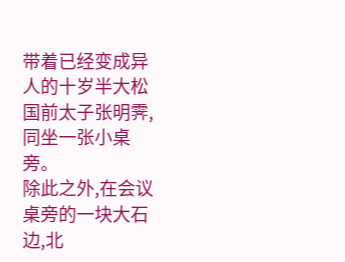带着已经变成异人的十岁半大松国前太子张明霁,同坐一张小桌旁。
除此之外,在会议桌旁的一块大石边,北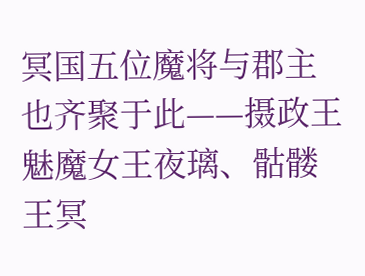冥国五位魔将与郡主也齐聚于此——摄政王魅魔女王夜璃、骷髅王冥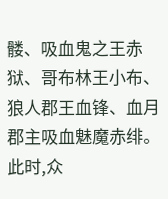髅、吸血鬼之王赤狱、哥布林王小布、狼人郡王血锋、血月郡主吸血魅魔赤绯。
此时,众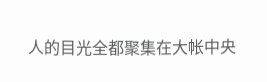人的目光全都聚集在大帐中央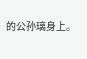的公孙璃身上。